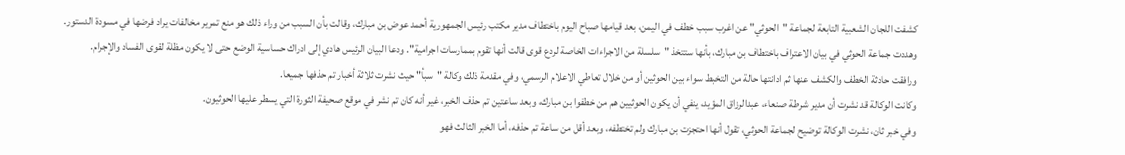كشفت اللجان الشعبية التابعة لجماعة "الحوثي" عن اغرب سبب خطف في اليمن، بعد قيامها صباح اليوم باختطاف مدير مكتب رئيس الجمهورية أحمد عوض بن مبارك، وقالت بأن السبب من وراء ذلك هو منع تمرير مخالفات يراد فرضها في مسودة الدستور.
وهددت جماعة الحوثي في بيان الاعتراف باختطاف بن مبارك، بأنها ستتخذ "سلسلة من الاجراءات الخاصة لردع قوى قالت أنها تقوم بممارسات اجرامية". ودعا البيان الرئيس هادي إلى ادراك حساسية الوضع حتى لا يكون مظلة لقوى الفساد والإجرام.
ورافقت حادثة الخطف والكشف عنها ثم ادانتها حالة من التخبط سواء بين الحوثين أو من خلال تعاطي الاعلام الرسمي، وفي مقدمة ذلك وكالة "سبأ" حيث نشرت ثلاثة أخبار تم حذفها جميعا.
وكانت الوكالة قد نشرت أن مدير شرطة صنعاء، عبدالرزاق المؤيد، ينفي أن يكون الحوثيين هم من خطفوا بن مبارك، وبعد ساعتين تم حذف الخبر، غير أنه كان تم نشر في موقع صحيفة الثورة التي يسطر عليها الحوثيون.
وفي خبر ثان، نشرت الوكالة توضيح لجماعة الحوثي، تقول أنها احتجزت بن مبارك ولم تختطفه، وبعد أقل من ساعة تم حذفه، أما الخبر الثالث فهو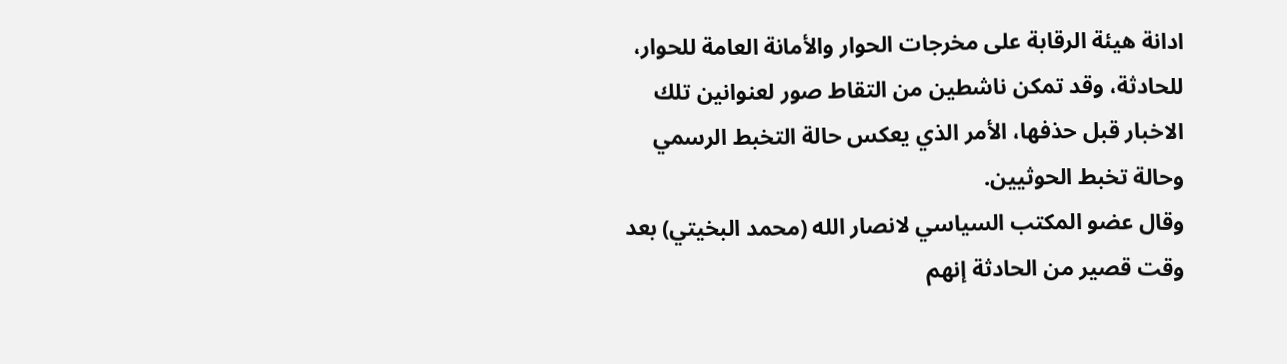ادانة هيئة الرقابة على مخرجات الحوار والأمانة العامة للحوار، للحادثة، وقد تمكن ناشطين من التقاط صور لعنوانين تلك الاخبار قبل حذفها، الأمر الذي يعكس حالة التخبط الرسمي وحالة تخبط الحوثيين.
وقال عضو المكتب السياسي لانصار الله (محمد البخيتي) بعد وقت قصير من الحادثة إنهم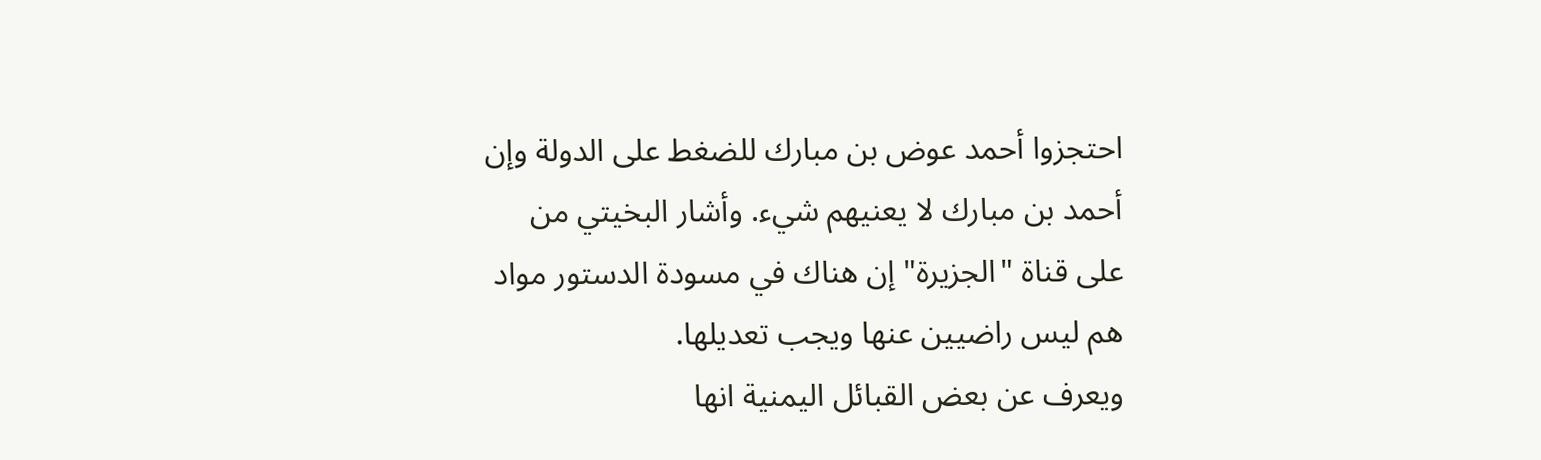احتجزوا أحمد عوض بن مبارك للضغط على الدولة وإن أحمد بن مبارك لا يعنيهم شيء. وأشار البخيتي من على قناة "الجزيرة" إن هناك في مسودة الدستور مواد هم ليس راضيين عنها ويجب تعديلها.
ويعرف عن بعض القبائل اليمنية انها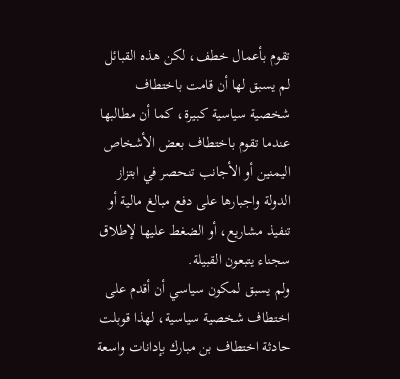تقوم بأعمال خطف، لكن هذه القبائل لم يسبق لها أن قامت باختطاف شخصية سياسية كبيرة، كما أن مطالبها عندما تقوم باختطاف بعض الأشخاص اليمنين أو الأجانب تنحصر في ابتزاز الدولة واجبارها على دفع مبالغ مالية أو تنفيذ مشاريع، أو الضغط عليها لإطلاق سجناء يتبعون القبيلة.
ولم يسبق لمكون سياسي أن أقدم على اختطاف شخصية سياسية، لهذا قوبلت حادثة اختطاف بن مبارك بإدانات واسعة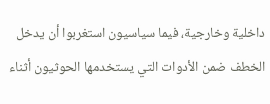داخلية وخارجية، فيما سياسيون استغربوا أن يدخل الخطف ضمن الأدوات التي يستخدمها الحوثيون أثناء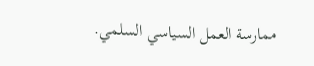ممارسة العمل السياسي السلمي.